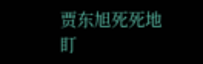贾东旭死死地盯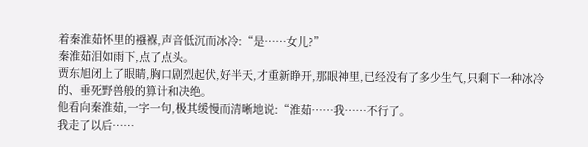着秦淮茹怀里的襁褓,声音低沉而冰冷:“是……女儿?”
秦淮茹泪如雨下,点了点头。
贾东旭闭上了眼睛,胸口剧烈起伏,好半天,才重新睁开,那眼神里,已经没有了多少生气,只剩下一种冰冷的、垂死野兽般的算计和决绝。
他看向秦淮茹,一字一句,极其缓慢而清晰地说:“淮茹……我……不行了。
我走了以后……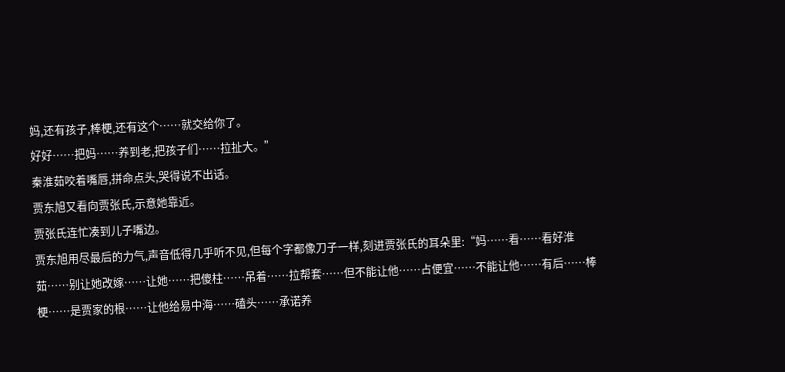妈,还有孩子,棒梗,还有这个……就交给你了。
好好……把妈……养到老,把孩子们……拉扯大。”
秦淮茹咬着嘴唇,拼命点头,哭得说不出话。
贾东旭又看向贾张氏,示意她靠近。
贾张氏连忙凑到儿子嘴边。
贾东旭用尽最后的力气,声音低得几乎听不见,但每个字都像刀子一样,刻进贾张氏的耳朵里:“妈……看……看好淮茹……别让她改嫁……让她……把傻柱……吊着……拉帮套……但不能让他……占便宜……不能让他……有后……棒梗……是贾家的根……让他给易中海……磕头……承诺养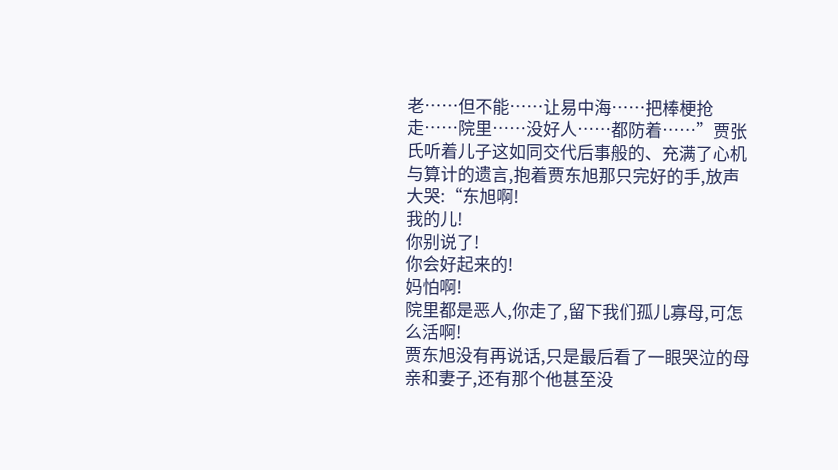老……但不能……让易中海……把棒梗抢走……院里……没好人……都防着……”贾张氏听着儿子这如同交代后事般的、充满了心机与算计的遗言,抱着贾东旭那只完好的手,放声大哭:“东旭啊!
我的儿!
你别说了!
你会好起来的!
妈怕啊!
院里都是恶人,你走了,留下我们孤儿寡母,可怎么活啊!
贾东旭没有再说话,只是最后看了一眼哭泣的母亲和妻子,还有那个他甚至没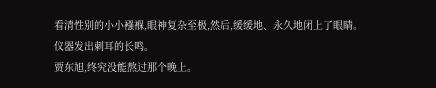看清性别的小小襁褓,眼神复杂至极,然后,缓缓地、永久地闭上了眼睛。
仪器发出刺耳的长鸣。
贾东旭,终究没能熬过那个晚上。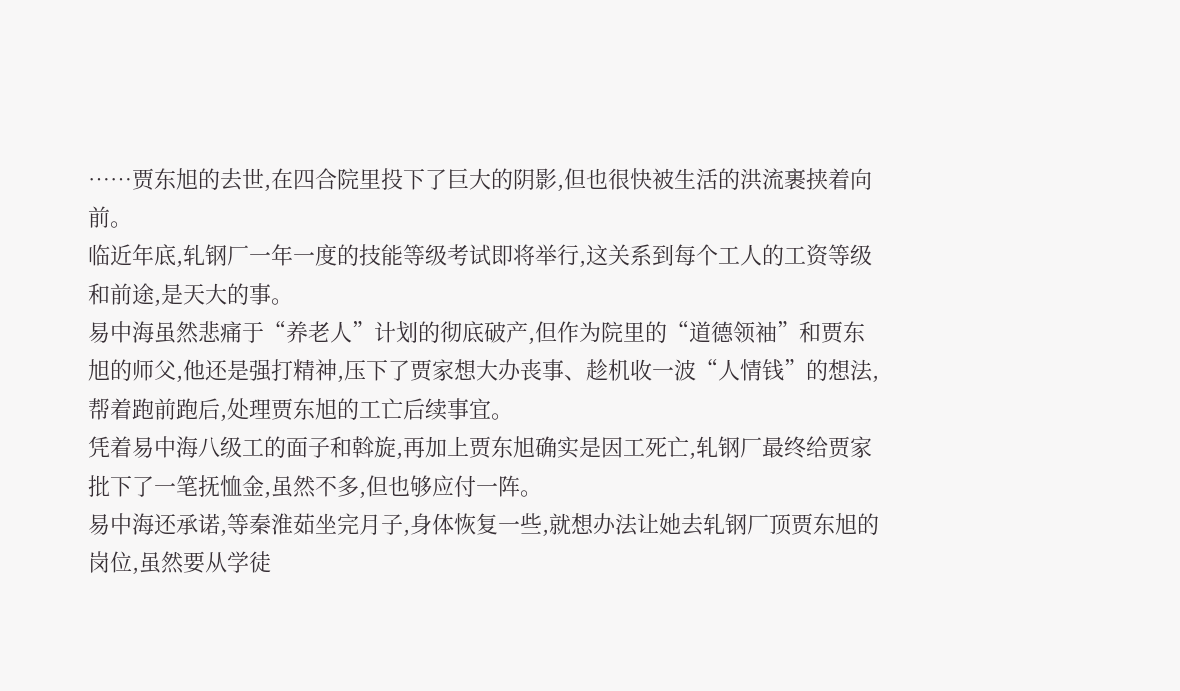……贾东旭的去世,在四合院里投下了巨大的阴影,但也很快被生活的洪流裹挟着向前。
临近年底,轧钢厂一年一度的技能等级考试即将举行,这关系到每个工人的工资等级和前途,是天大的事。
易中海虽然悲痛于“养老人”计划的彻底破产,但作为院里的“道德领袖”和贾东旭的师父,他还是强打精神,压下了贾家想大办丧事、趁机收一波“人情钱”的想法,帮着跑前跑后,处理贾东旭的工亡后续事宜。
凭着易中海八级工的面子和斡旋,再加上贾东旭确实是因工死亡,轧钢厂最终给贾家批下了一笔抚恤金,虽然不多,但也够应付一阵。
易中海还承诺,等秦淮茹坐完月子,身体恢复一些,就想办法让她去轧钢厂顶贾东旭的岗位,虽然要从学徒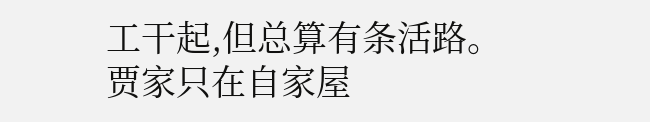工干起,但总算有条活路。
贾家只在自家屋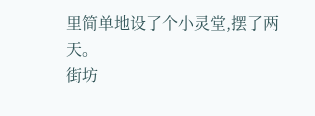里简单地设了个小灵堂,摆了两天。
街坊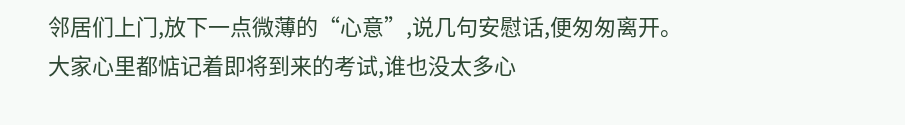邻居们上门,放下一点微薄的“心意”,说几句安慰话,便匆匆离开。
大家心里都惦记着即将到来的考试,谁也没太多心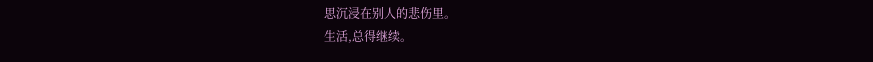思沉浸在别人的悲伤里。
生活,总得继续。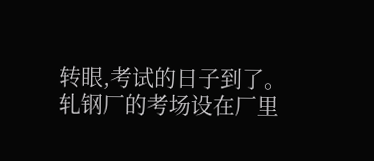转眼,考试的日子到了。
轧钢厂的考场设在厂里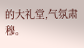的大礼堂,气氛肃穆。